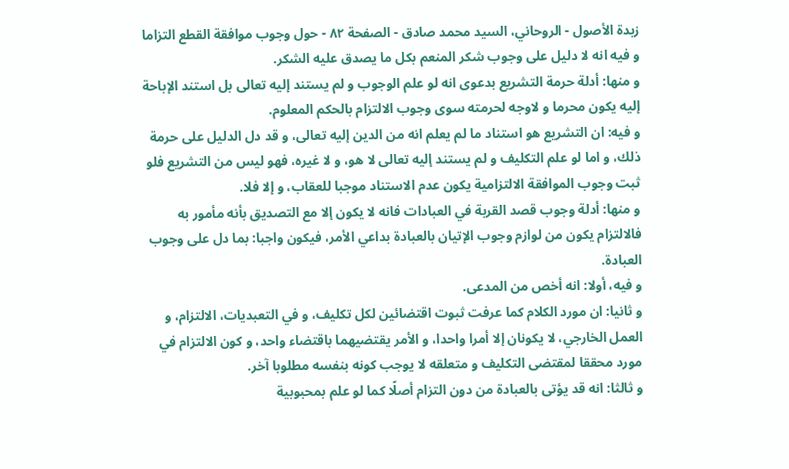زبدة الأصول - الروحاني، السيد محمد صادق - الصفحة ٨٢ - حول وجوب موافقة القطع التزاما
و فيه انه لا دليل على وجوب شكر المنعم بكل ما يصدق عليه الشكر.
و منها: أدلة حرمة التشريع بدعوى انه لو علم الوجوب و لم يستند إليه تعالى بل استند الإباحة إليه يكون محرما و لاوجه لحرمته سوى وجوب الالتزام بالحكم المعلوم.
و فيه: ان التشريع هو استناد ما لم يعلم انه من الدين إليه تعالى، و قد دل الدليل على حرمة ذلك، و اما لو علم التكليف و لم يستند إليه تعالى لا هو، و لا غيره، فهو ليس من التشريع فلو ثبت وجوب الموافقة الالتزامية يكون عدم الاستناد موجبا للعقاب، و إلا فلا.
و منها: أدلة وجوب قصد القربة في العبادات فانه لا يكون إلا مع التصديق بأنه مأمور به فالالتزام يكون من لوازم وجوب الإتيان بالعبادة بداعي الأمر، فيكون واجبا: بما دل على وجوب العبادة.
و فيه، أولا: انه أخص من المدعى.
و ثانيا: ان مورد الكلام كما عرفت ثبوت اقتضائين لكل تكليف، و في التعبديات، الالتزام، و العمل الخارجي، لا يكونان إلا أمرا واحدا، و الأمر يقتضيهما باقتضاء واحد، و كون الالتزام في مورد محققا لمقتضى التكليف و متعلقه لا يوجب كونه بنفسه مطلوبا آخر.
و ثالثا: انه قد يؤتى بالعبادة من دون التزام أصلًا كما لو علم بمحبوبية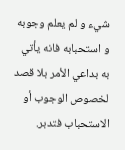شيء و لم يعلم وجوبه و استحبابه فانه يأتي به بداعي الأمر بلا قصد لخصوص الوجوب أو الاستحباب فتدبر.